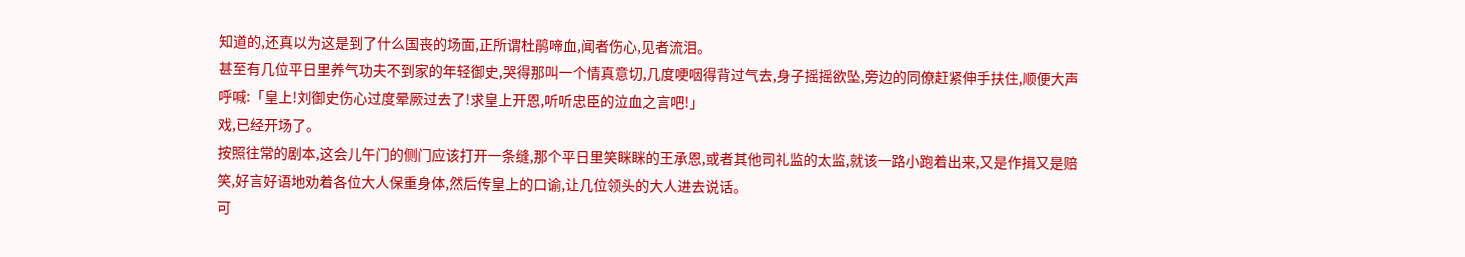知道的,还真以为这是到了什么国丧的场面,正所谓杜鹃啼血,闻者伤心,见者流泪。
甚至有几位平日里养气功夫不到家的年轻御史,哭得那叫一个情真意切,几度哽咽得背过气去,身子摇摇欲坠,旁边的同僚赶紧伸手扶住,顺便大声呼喊:「皇上!刘御史伤心过度晕厥过去了!求皇上开恩,听听忠臣的泣血之言吧!」
戏,已经开场了。
按照往常的剧本,这会儿午门的侧门应该打开一条缝,那个平日里笑眯眯的王承恩,或者其他司礼监的太监,就该一路小跑着出来,又是作揖又是赔笑,好言好语地劝着各位大人保重身体,然后传皇上的口谕,让几位领头的大人进去说话。
可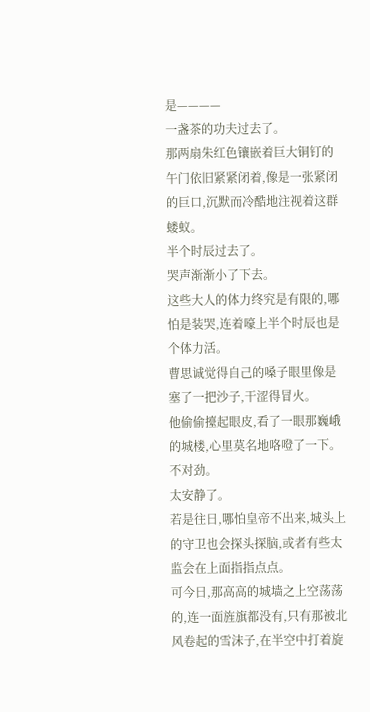是————
一盏茶的功夫过去了。
那两扇朱红色镶嵌着巨大铜钉的午门依旧紧紧闭着,像是一张紧闭的巨口,沉默而冷酷地注视着这群蝼蚁。
半个时辰过去了。
哭声渐渐小了下去。
这些大人的体力终究是有限的,哪怕是装哭,连着嚎上半个时辰也是个体力活。
曹思诚觉得自己的嗓子眼里像是塞了一把沙子,干涩得冒火。
他偷偷擡起眼皮,看了一眼那巍峨的城楼,心里莫名地咯噔了一下。
不对劲。
太安静了。
若是往日,哪怕皇帝不出来,城头上的守卫也会探头探脑,或者有些太监会在上面指指点点。
可今日,那高高的城墙之上空荡荡的,连一面旌旗都没有,只有那被北风卷起的雪沫子,在半空中打着旋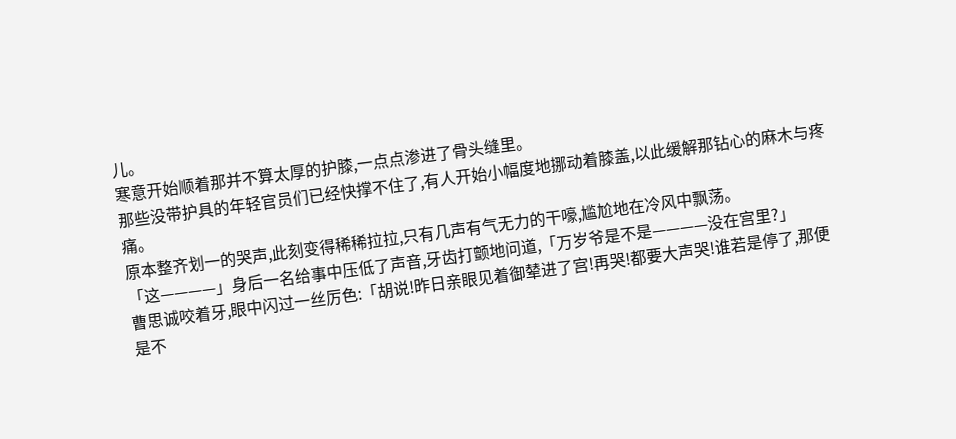儿。
寒意开始顺着那并不算太厚的护膝,一点点渗进了骨头缝里。
那些没带护具的年轻官员们已经快撑不住了,有人开始小幅度地挪动着膝盖,以此缓解那钻心的麻木与疼痛。
原本整齐划一的哭声,此刻变得稀稀拉拉,只有几声有气无力的干嚎,尴尬地在冷风中飘荡。
「这————」身后一名给事中压低了声音,牙齿打颤地问道,「万岁爷是不是————没在宫里?」
曹思诚咬着牙,眼中闪过一丝厉色:「胡说!昨日亲眼见着御辇进了宫!再哭!都要大声哭!谁若是停了,那便是不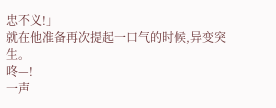忠不义!」
就在他准备再次提起一口气的时候,异变突生。
咚—!
一声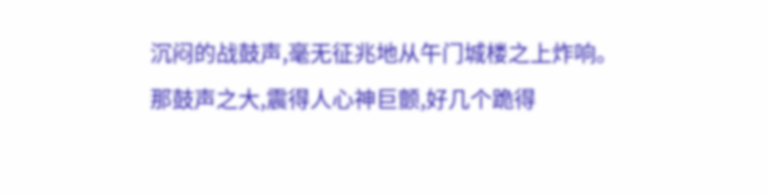沉闷的战鼓声,毫无征兆地从午门城楼之上炸响。
那鼓声之大,震得人心神巨颤,好几个跪得